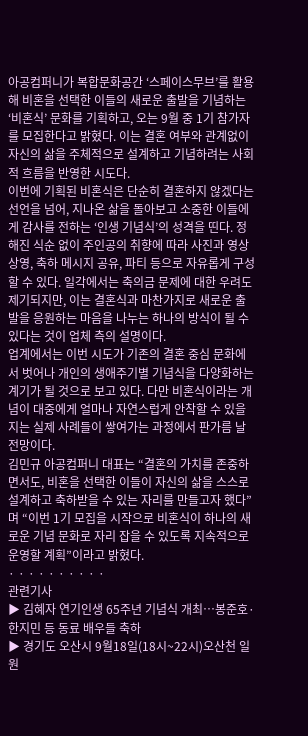아공컴퍼니가 복합문화공간 ‘스페이스무브’를 활용해 비혼을 선택한 이들의 새로운 출발을 기념하는 ‘비혼식’ 문화를 기획하고, 오는 9월 중 1기 참가자를 모집한다고 밝혔다. 이는 결혼 여부와 관계없이 자신의 삶을 주체적으로 설계하고 기념하려는 사회적 흐름을 반영한 시도다.
이번에 기획된 비혼식은 단순히 결혼하지 않겠다는 선언을 넘어, 지나온 삶을 돌아보고 소중한 이들에게 감사를 전하는 ‘인생 기념식’의 성격을 띤다. 정해진 식순 없이 주인공의 취향에 따라 사진과 영상 상영, 축하 메시지 공유, 파티 등으로 자유롭게 구성할 수 있다. 일각에서는 축의금 문제에 대한 우려도 제기되지만, 이는 결혼식과 마찬가지로 새로운 출발을 응원하는 마음을 나누는 하나의 방식이 될 수 있다는 것이 업체 측의 설명이다.
업계에서는 이번 시도가 기존의 결혼 중심 문화에서 벗어나 개인의 생애주기별 기념식을 다양화하는 계기가 될 것으로 보고 있다. 다만 비혼식이라는 개념이 대중에게 얼마나 자연스럽게 안착할 수 있을지는 실제 사례들이 쌓여가는 과정에서 판가름 날 전망이다.
김민규 아공컴퍼니 대표는 “결혼의 가치를 존중하면서도, 비혼을 선택한 이들이 자신의 삶을 스스로 설계하고 축하받을 수 있는 자리를 만들고자 했다”며 “이번 1기 모집을 시작으로 비혼식이 하나의 새로운 기념 문화로 자리 잡을 수 있도록 지속적으로 운영할 계획”이라고 밝혔다.
· · · · · · · · · ·
관련기사
▶ 김혜자 연기인생 65주년 기념식 개최…봉준호·한지민 등 동료 배우들 축하
▶ 경기도 오산시 9월18일(18시~22시)오산천 일원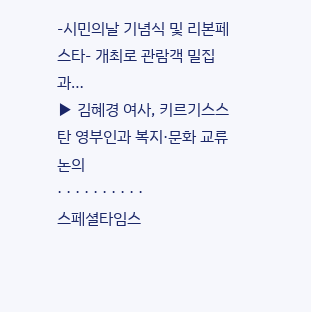-시민의날 기념식 및 리본페스타- 개최로 관람객 밀집과…
▶ 김혜경 여사, 키르기스스탄 영부인과 복지·문화 교류 논의
· · · · · · · · · ·
스페셜타임스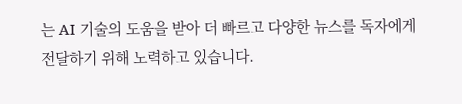는 AI 기술의 도움을 받아 더 빠르고 다양한 뉴스를 독자에게 전달하기 위해 노력하고 있습니다.